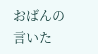おばんの言いた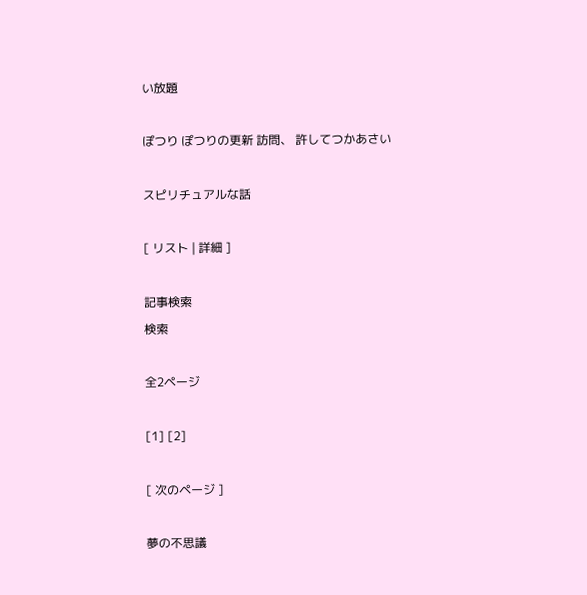い放題

ぽつり ぽつりの更新 訪問、 許してつかあさい

スピリチュアルな話

[ リスト | 詳細 ]

記事検索
検索

全2ページ

[1] [2]

[ 次のページ ]

夢の不思議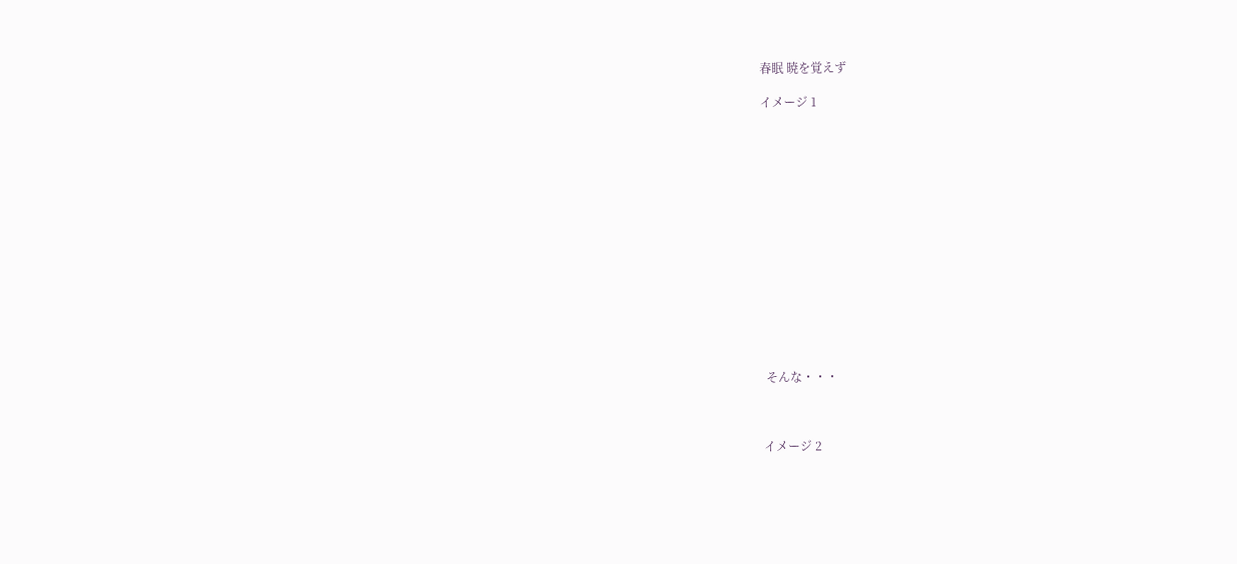春眠 暁を覚えず

イメージ 1















 そんな・・・



イメージ 2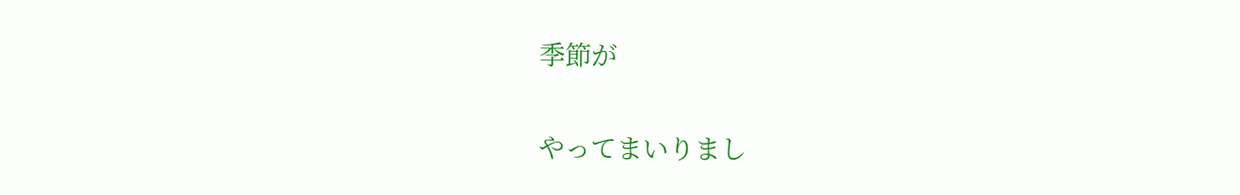季節が

やってまいりまし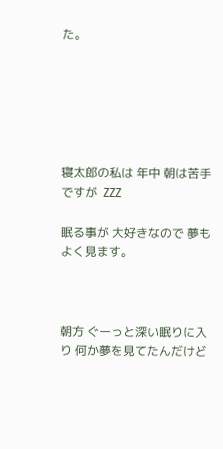た。






寝太郎の私は 年中 朝は苦手ですが  ZZZ

眠る事が 大好きなので 夢もよく見ます。



朝方 ぐーっと深い眠りに入り 何か夢を見てたんだけど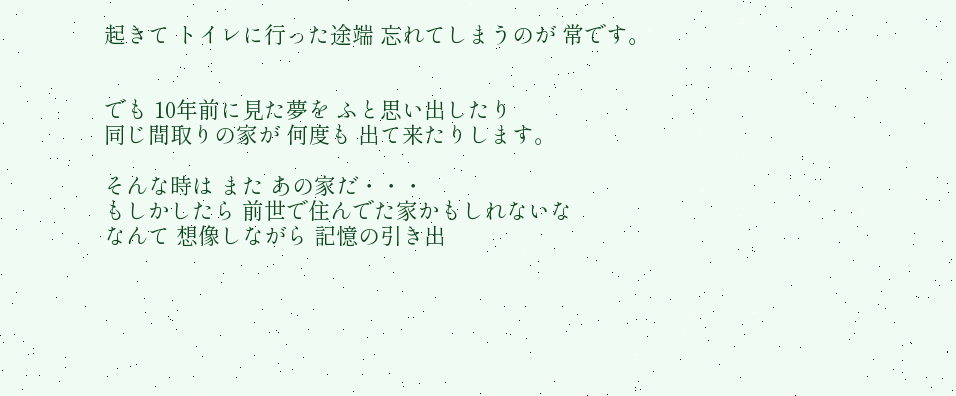起きて トイレに行った途端 忘れてしまうのが 常です。


でも 10年前に見た夢を ふと思い出したり
同じ間取りの家が 何度も 出て来たりします。

そんな時は また あの家だ・・・
もしかしたら 前世で住んでた家かもしれないな
なんて 想像しながら 記憶の引き出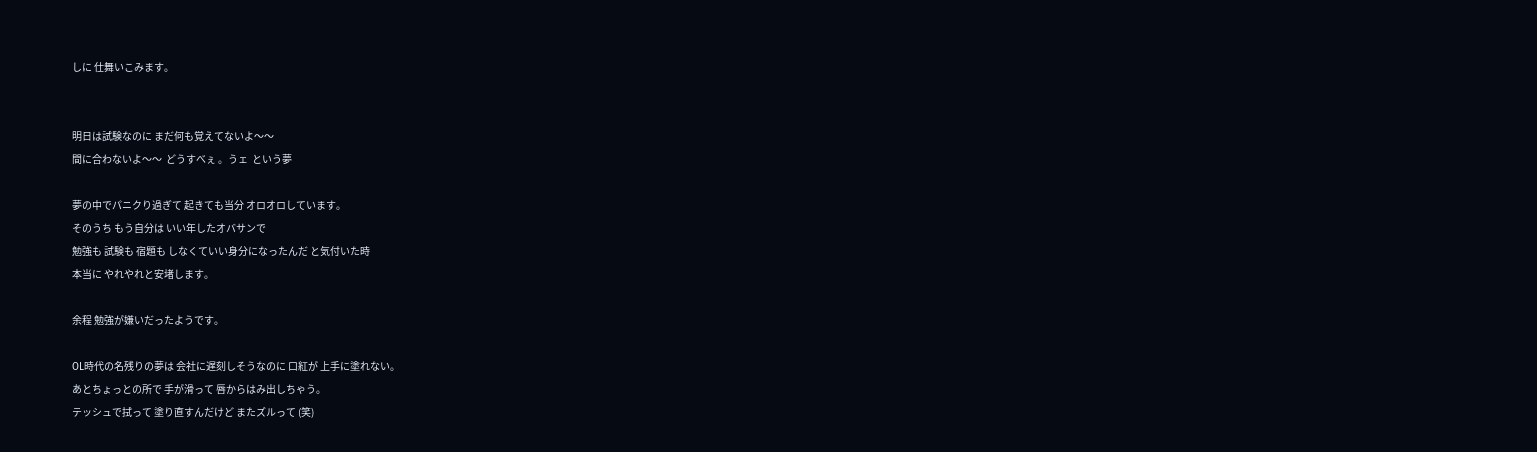しに 仕舞いこみます。


明日は試験なのに まだ何も覚えてないよ〜〜
間に合わないよ〜〜  どうすべぇ 。うェ  という夢

夢の中でパニクり過ぎて 起きても当分 オロオロしています。
そのうち もう自分は いい年したオバサンで
勉強も 試験も 宿題も しなくていい身分になったんだ と気付いた時
本当に やれやれと安堵します。

余程 勉強が嫌いだったようです。

OL時代の名残りの夢は 会社に遅刻しそうなのに 口紅が 上手に塗れない。
あとちょっとの所で 手が滑って 唇からはみ出しちゃう。
テッシュで拭って 塗り直すんだけど またズルって (笑)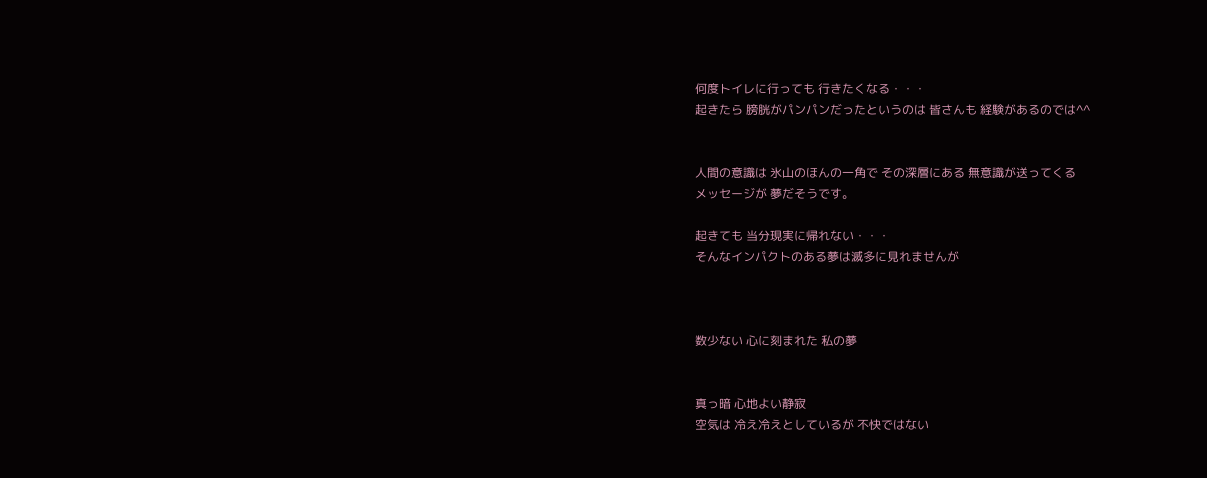何度トイレに行っても 行きたくなる・・・
起きたら 膀胱がパンパンだったというのは 皆さんも 経験があるのでは^^


人間の意識は 氷山のほんの一角で その深層にある 無意識が送ってくる
メッセージが 夢だそうです。

起きても 当分現実に帰れない・・・
そんなインパクトのある夢は滅多に見れませんが



数少ない 心に刻まれた 私の夢


真っ暗 心地よい静寂
空気は 冷え冷えとしているが 不快ではない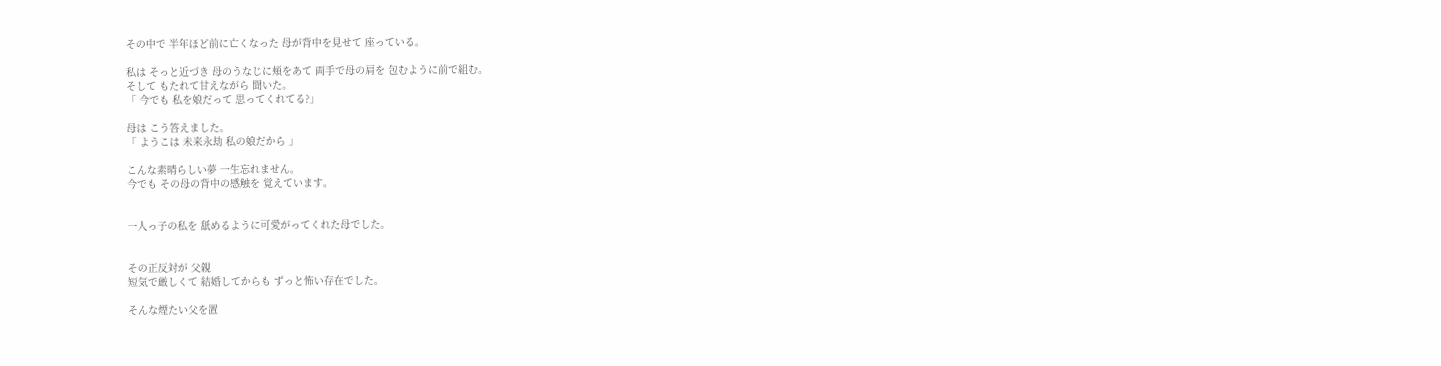その中で 半年ほど前に亡くなった 母が背中を見せて 座っている。

私は そっと近づき 母のうなじに頬をあて 両手で母の肩を 包むように前で組む。
そして もたれて甘えながら 聞いた。
「 今でも 私を娘だって 思ってくれてる?」

母は こう答えました。
「 ようこは 未来永劫 私の娘だから 」

こんな素晴らしい夢 一生忘れません。
今でも その母の背中の感触を 覚えています。


一人っ子の私を 舐めるように可愛がってくれた母でした。


その正反対が 父親
短気で厳しくて 結婚してからも ずっと怖い存在でした。

そんな煙たい父を置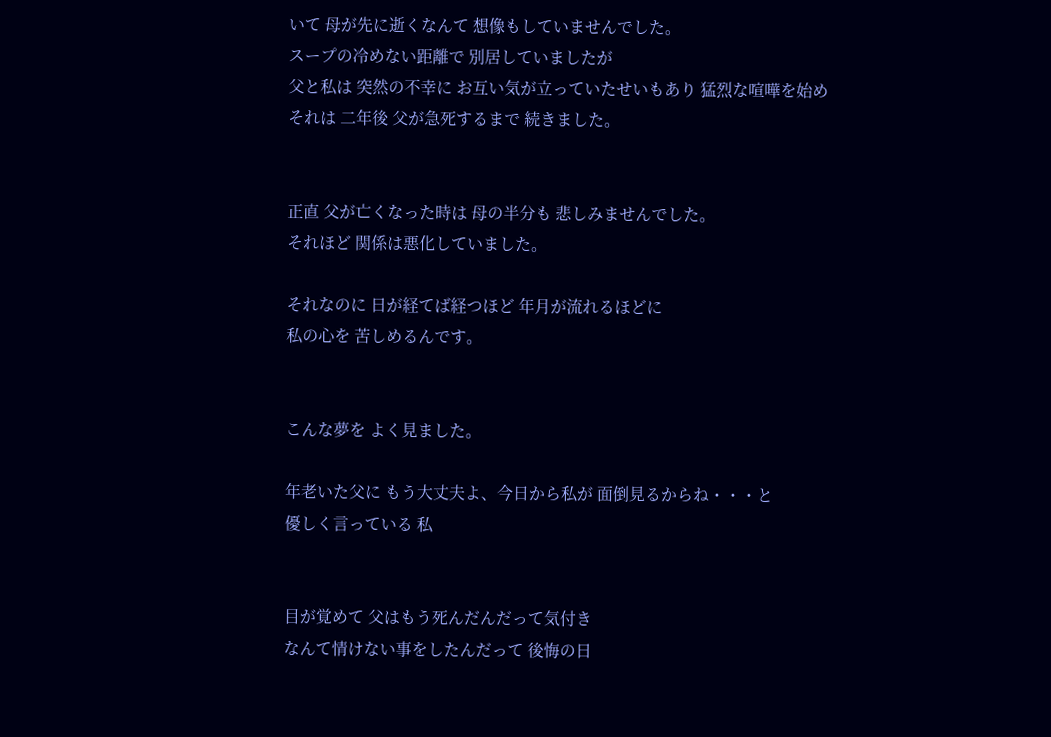いて 母が先に逝くなんて 想像もしていませんでした。
スープの冷めない距離で 別居していましたが
父と私は 突然の不幸に お互い気が立っていたせいもあり 猛烈な喧嘩を始め
それは 二年後 父が急死するまで 続きました。


正直 父が亡くなった時は 母の半分も 悲しみませんでした。
それほど 関係は悪化していました。

それなのに 日が経てば経つほど 年月が流れるほどに
私の心を 苦しめるんです。


こんな夢を よく見ました。

年老いた父に もう大丈夫よ、今日から私が 面倒見るからね・・・と
優しく言っている 私


目が覚めて 父はもう死んだんだって気付き
なんて情けない事をしたんだって 後悔の日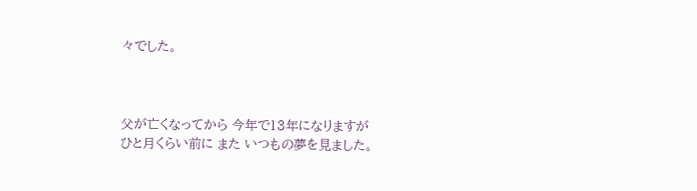々でした。



父が亡くなってから 今年で13年になりますが
ひと月くらい前に また いつもの夢を見ました。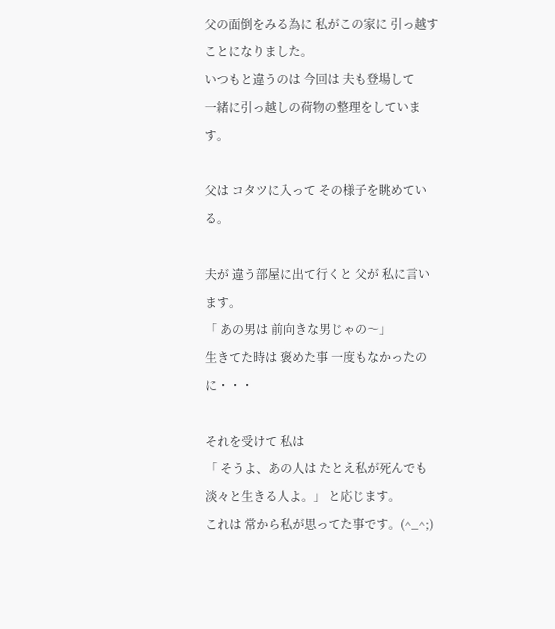父の面倒をみる為に 私がこの家に 引っ越すことになりました。
いつもと違うのは 今回は 夫も登場して
一緒に引っ越しの荷物の整理をしています。

父は コタツに入って その様子を眺めている。

夫が 違う部屋に出て行くと 父が 私に言います。
「 あの男は 前向きな男じゃの〜」
生きてた時は 褒めた事 一度もなかったのに・・・

それを受けて 私は
「 そうよ、あの人は たとえ私が死んでも 淡々と生きる人よ。」 と応じます。
これは 常から私が思ってた事です。(^_^;)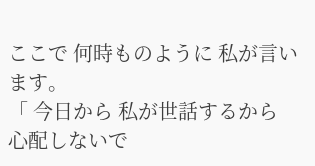ここで 何時ものように 私が言います。
「 今日から 私が世話するから 心配しないで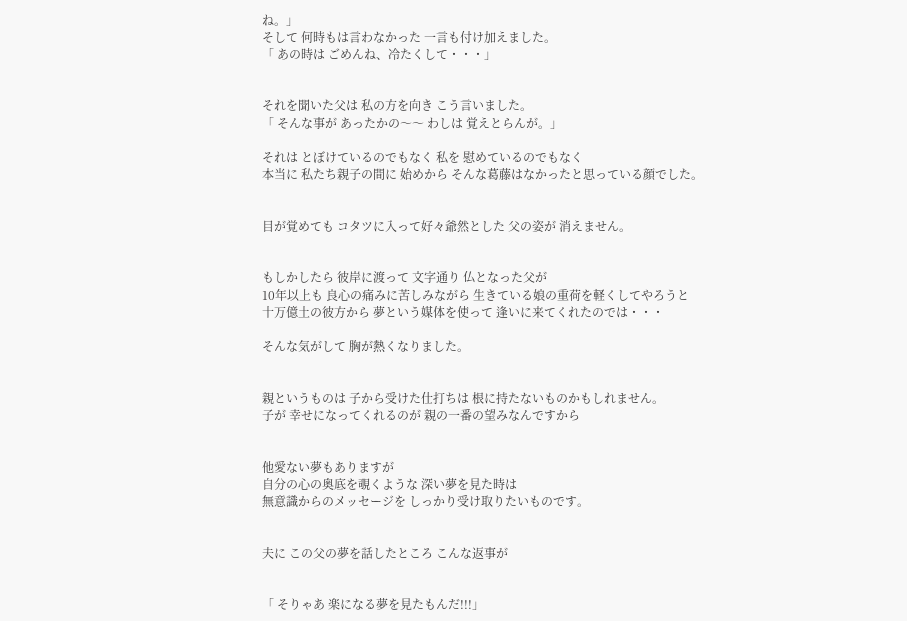ね。」
そして 何時もは言わなかった 一言も付け加えました。
「 あの時は ごめんね、冷たくして・・・」


それを聞いた父は 私の方を向き こう言いました。
「 そんな事が あったかの〜〜 わしは 覚えとらんが。」

それは とぼけているのでもなく 私を 慰めているのでもなく
本当に 私たち親子の間に 始めから そんな葛藤はなかったと思っている顔でした。


目が覚めても コタツに入って好々爺然とした 父の姿が 消えません。


もしかしたら 彼岸に渡って 文字通り 仏となった父が
10年以上も 良心の痛みに苦しみながら 生きている娘の重荷を軽くしてやろうと
十万億土の彼方から 夢という媒体を使って 逢いに来てくれたのでは・・・

そんな気がして 胸が熱くなりました。


親というものは 子から受けた仕打ちは 根に持たないものかもしれません。
子が 幸せになってくれるのが 親の一番の望みなんですから


他愛ない夢もありますが
自分の心の奥底を覗くような 深い夢を見た時は
無意識からのメッセージを しっかり受け取りたいものです。


夫に この父の夢を話したところ こんな返事が


「 そりゃあ 楽になる夢を見たもんだ!!!」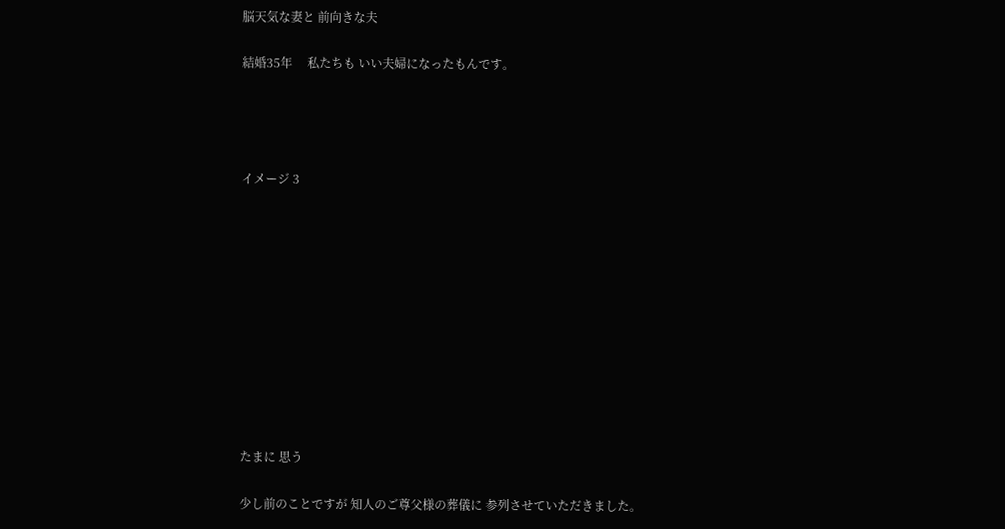脳天気な妻と 前向きな夫

結婚35年     私たちも いい夫婦になったもんです。




イメージ 3











たまに 思う

少し前のことですが 知人のご尊父様の葬儀に 参列させていただきました。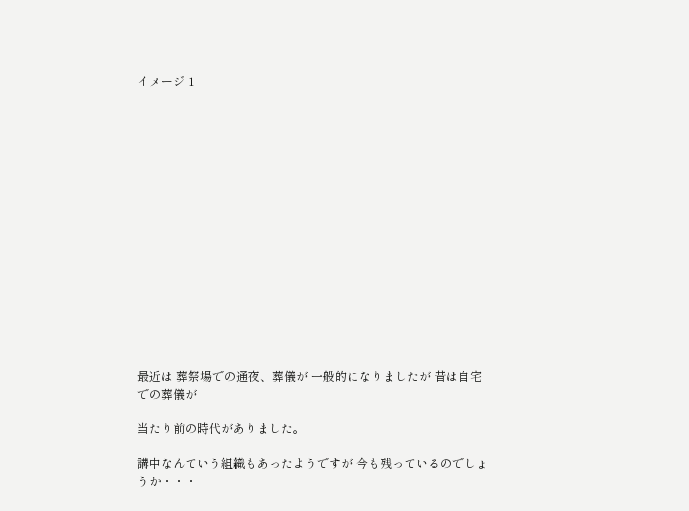イメージ 1
















最近は 葬祭場での通夜、葬儀が 一般的になりましたが 昔は自宅での葬儀が

当たり前の時代がありました。

講中なんていう組織もあったようですが 今も残っているのでしょうか・・・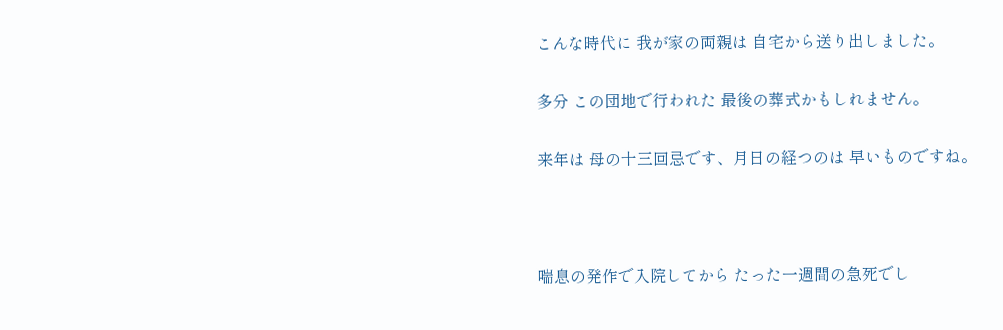こんな時代に 我が家の両親は 自宅から送り出しました。

多分 この団地で行われた 最後の葬式かもしれません。

来年は 母の十三回忌です、月日の経つのは 早いものですね。



喘息の発作で入院してから たった一週間の急死でし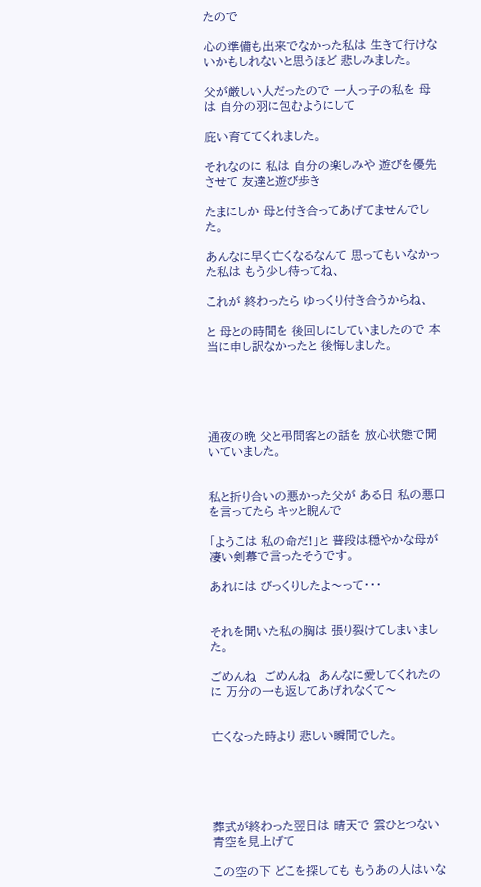たので

心の準備も出来でなかった私は 生きて行けないかもしれないと思うほど 悲しみました。

父が厳しい人だったので 一人っ子の私を 母は 自分の羽に包むようにして

庇い育ててくれました。

それなのに 私は 自分の楽しみや 遊びを優先させて 友達と遊び歩き

たまにしか 母と付き合ってあげてませんでした。

あんなに早く亡くなるなんて 思ってもいなかった私は もう少し待ってね、

これが 終わったら ゆっくり付き合うからね、

と 母との時間を 後回しにしていましたので 本当に申し訳なかったと 後悔しました。





通夜の晩 父と弔問客との話を 放心状態で聞いていました。


私と折り合いの悪かった父が ある日 私の悪口を言ってたら キッと睨んで

「ようこは 私の命だ!」と 普段は穏やかな母が 凄い剣幕で言ったそうです。

あれには びっくりしたよ〜って・・・


それを聞いた私の胸は 張り裂けてしまいました。

ごめんね  ごめんね  あんなに愛してくれたのに 万分の一も返してあげれなくて〜


亡くなった時より 悲しい瞬間でした。





葬式が終わった翌日は 晴天で 雲ひとつない青空を見上げて

この空の下 どこを探しても もうあの人はいな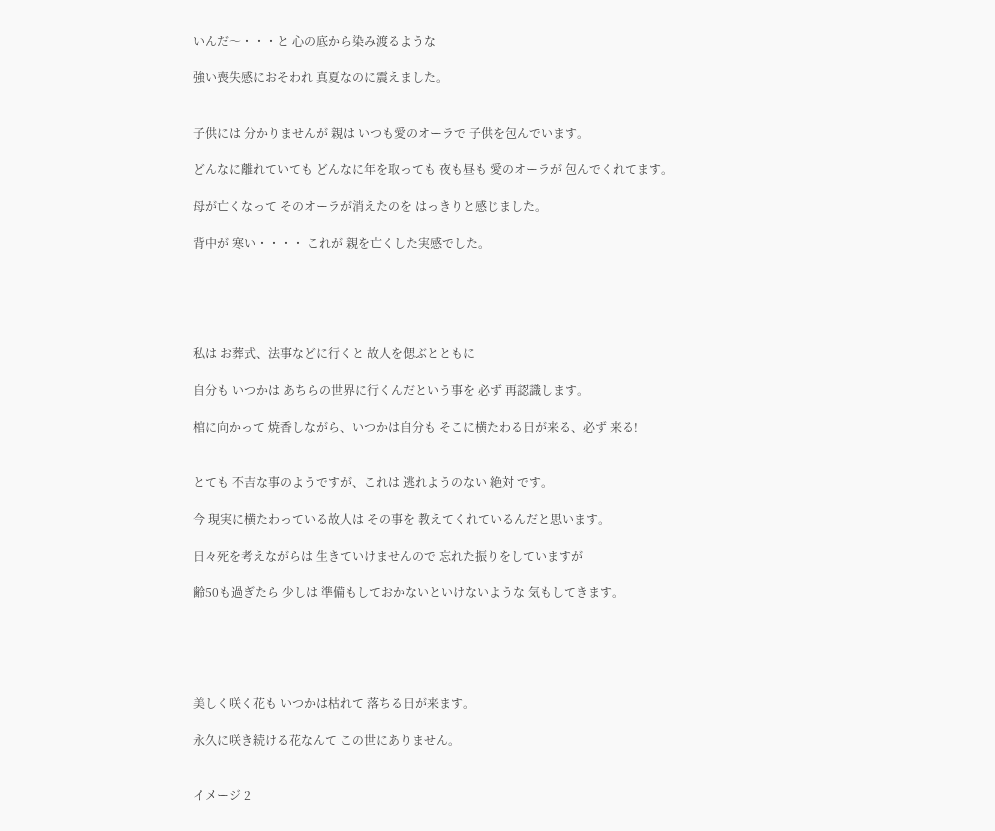いんだ〜・・・と 心の底から染み渡るような

強い喪失感におそわれ 真夏なのに震えました。


子供には 分かりませんが 親は いつも愛のオーラで 子供を包んでいます。

どんなに離れていても どんなに年を取っても 夜も昼も 愛のオーラが 包んでくれてます。

母が亡くなって そのオーラが消えたのを はっきりと感じました。

背中が 寒い・・・・ これが 親を亡くした実感でした。





私は お葬式、法事などに行くと 故人を偲ぶとともに

自分も いつかは あちらの世界に行くんだという事を 必ず 再認識します。

棺に向かって 焼香しながら、いつかは自分も そこに横たわる日が来る、必ず 来る!


とても 不吉な事のようですが、これは 逃れようのない 絶対 です。

今 現実に横たわっている故人は その事を 教えてくれているんだと思います。

日々死を考えながらは 生きていけませんので 忘れた振りをしていますが

齢50も過ぎたら 少しは 準備もしておかないといけないような 気もしてきます。





美しく咲く花も いつかは枯れて 落ちる日が来ます。

永久に咲き続ける花なんて この世にありません。


イメージ 2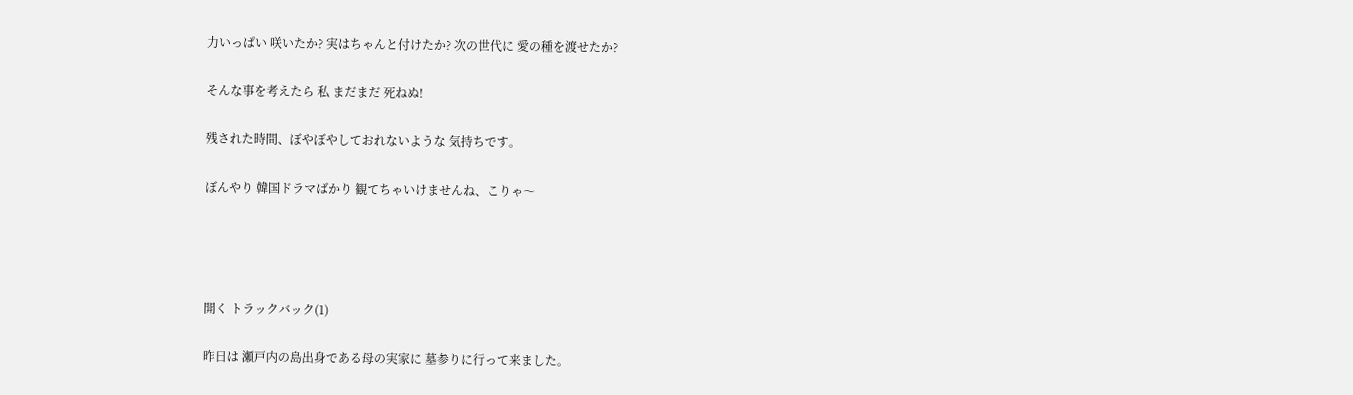力いっぱい 咲いたか? 実はちゃんと付けたか? 次の世代に 愛の種を渡せたか?

そんな事を考えたら 私 まだまだ 死ねぬ!

残された時間、ぼやぼやしておれないような 気持ちです。

ぼんやり 韓国ドラマばかり 観てちゃいけませんね、こりゃ〜




開く トラックバック(1)

昨日は 瀬戸内の島出身である母の実家に 墓参りに行って来ました。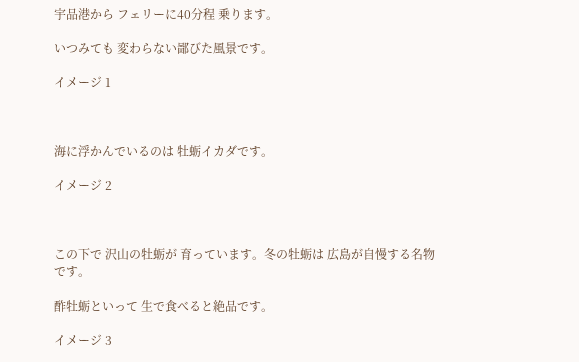宇品港から フェリーに40分程 乗ります。

いつみても 変わらない鄙びた風景です。

イメージ 1



海に浮かんでいるのは 牡蛎イカダです。

イメージ 2



この下で 沢山の牡蛎が 育っています。冬の牡蛎は 広島が自慢する名物です。

酢牡蛎といって 生で食べると絶品です。

イメージ 3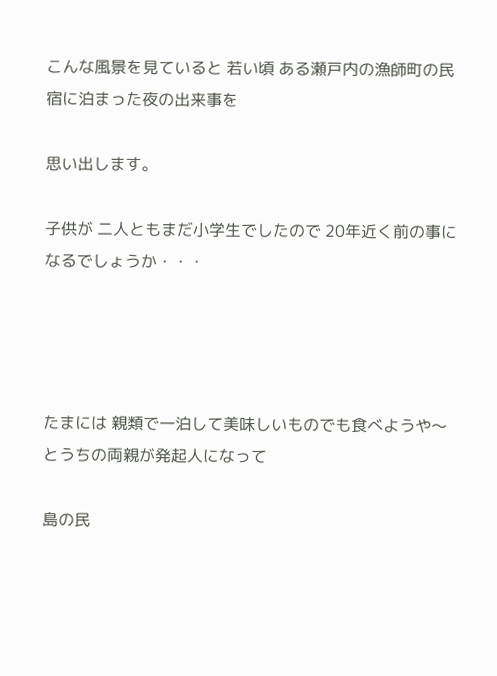こんな風景を見ていると 若い頃 ある瀬戸内の漁師町の民宿に泊まった夜の出来事を

思い出します。

子供が 二人ともまだ小学生でしたので 20年近く前の事になるでしょうか・・・




たまには 親類で一泊して美味しいものでも食べようや〜 とうちの両親が発起人になって

島の民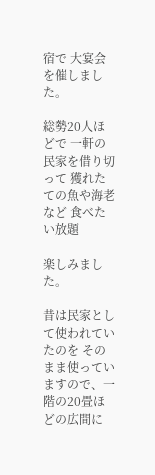宿で 大宴会を催しました。

総勢20人ほどで 一軒の民家を借り切って 獲れたての魚や海老など 食べたい放題

楽しみました。

昔は民家として使われていたのを そのまま使っていますので、一階の20畳ほどの広間に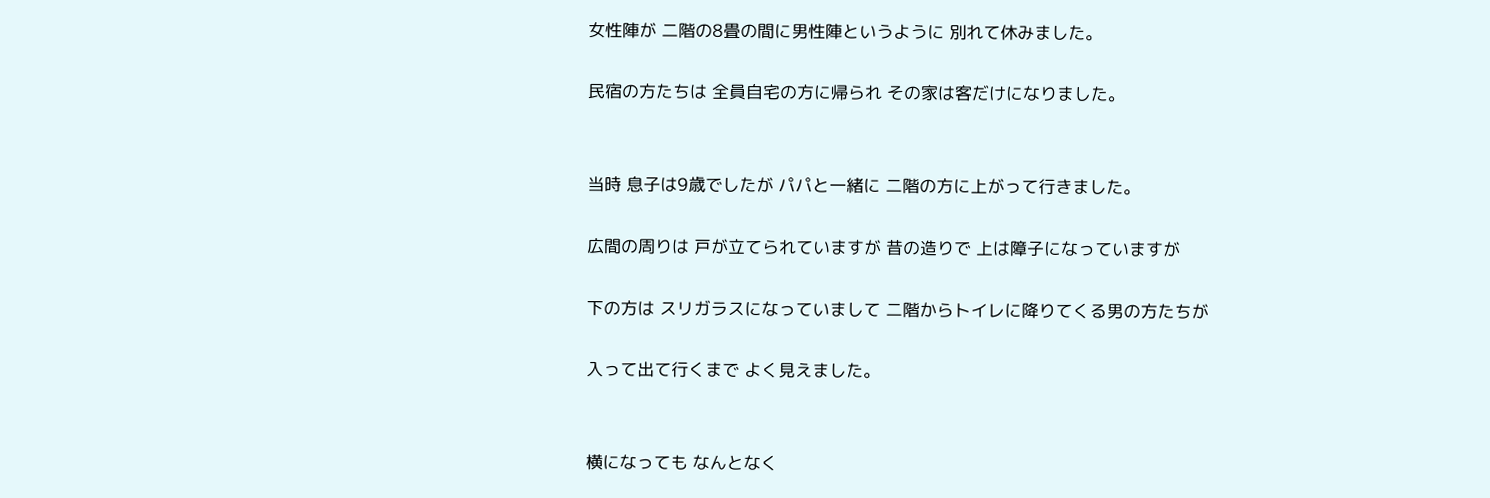女性陣が 二階の8畳の間に男性陣というように 別れて休みました。

民宿の方たちは 全員自宅の方に帰られ その家は客だけになりました。


当時 息子は9歳でしたが パパと一緒に 二階の方に上がって行きました。

広間の周りは 戸が立てられていますが 昔の造りで 上は障子になっていますが

下の方は スリガラスになっていまして 二階からトイレに降りてくる男の方たちが

入って出て行くまで よく見えました。


横になっても なんとなく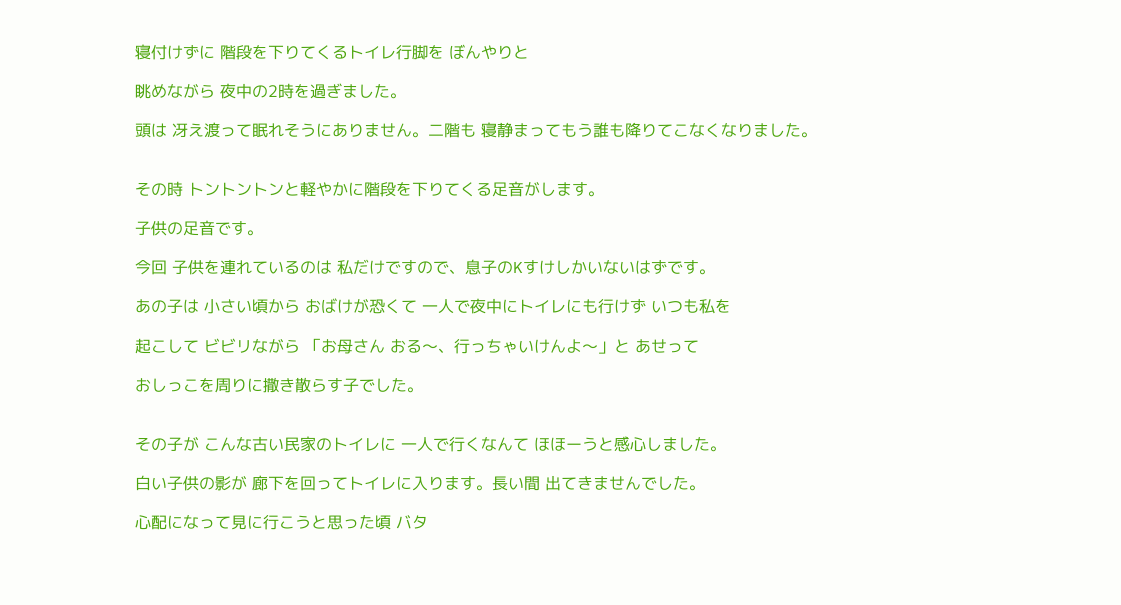寝付けずに 階段を下りてくるトイレ行脚を ぼんやりと

眺めながら 夜中の2時を過ぎました。

頭は 冴え渡って眠れそうにありません。二階も 寝静まってもう誰も降りてこなくなりました。


その時 トントントンと軽やかに階段を下りてくる足音がします。

子供の足音です。

今回 子供を連れているのは 私だけですので、息子のKすけしかいないはずです。

あの子は 小さい頃から おばけが恐くて 一人で夜中にトイレにも行けず いつも私を

起こして ビビリながら 「お母さん おる〜、行っちゃいけんよ〜」と あせって

おしっこを周りに撒き散らす子でした。


その子が こんな古い民家のトイレに 一人で行くなんて ほほーうと感心しました。

白い子供の影が 廊下を回ってトイレに入ります。長い間 出てきませんでした。

心配になって見に行こうと思った頃 バタ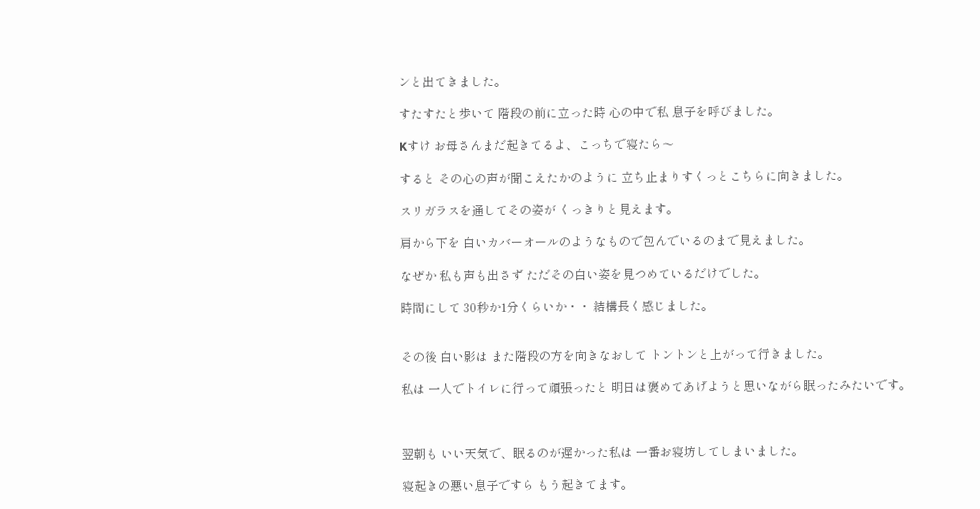ンと出てきました。

すたすたと歩いて 階段の前に立った時 心の中で私 息子を呼びました。

Kすけ お母さんまだ起きてるよ、こっちで寝たら〜

すると その心の声が聞こえたかのように 立ち止まりすくっとこちらに向きました。

スリガラスを通してその姿が くっきりと見えます。

肩から下を 白いカバーオールのようなもので包んでいるのまで見えました。

なぜか 私も声も出さず ただその白い姿を見つめているだけでした。

時間にして 30秒か1分くらいか・・ 結構長く感じました。


その後 白い影は また階段の方を向きなおして トントンと上がって行きました。

私は 一人でトイレに行って頑張ったと 明日は褒めてあげようと思いながら眠ったみたいです。



翌朝も いい天気で、眠るのが遅かった私は 一番お寝坊してしまいました。

寝起きの悪い息子ですら もう起きてます。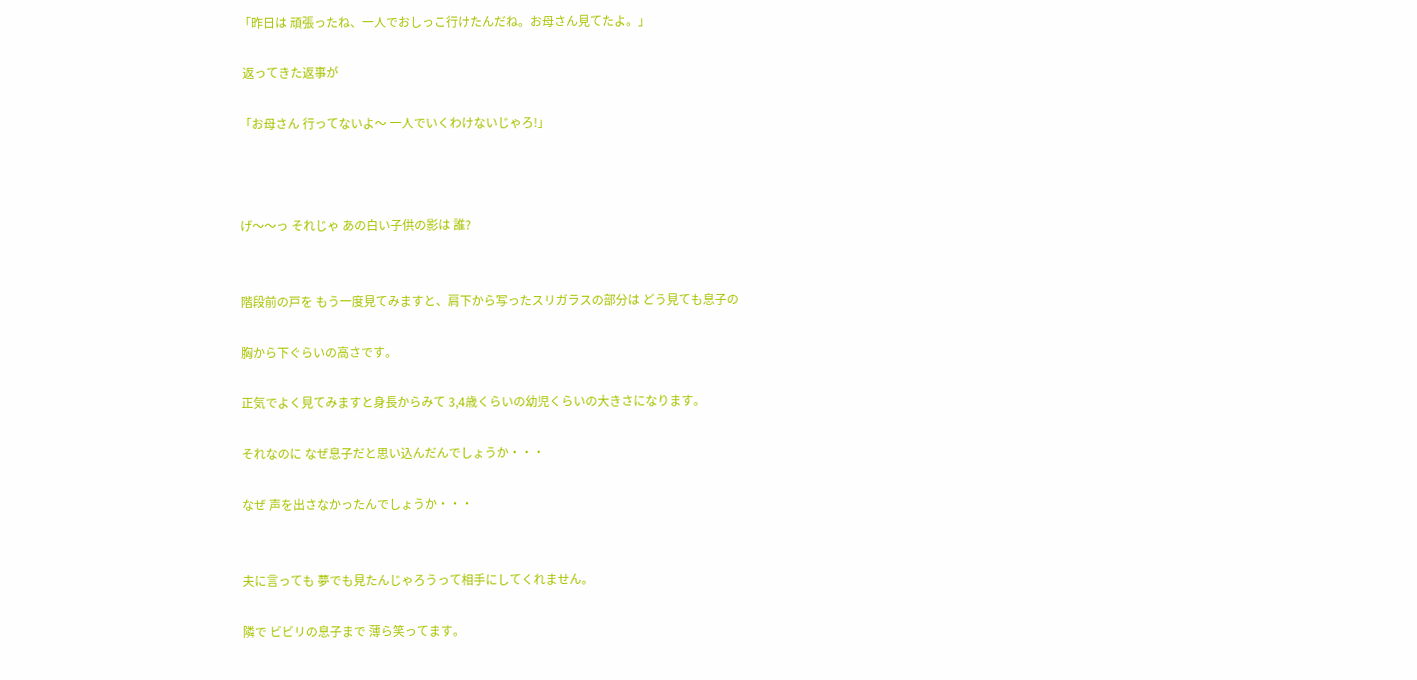「昨日は 頑張ったね、一人でおしっこ行けたんだね。お母さん見てたよ。」

 返ってきた返事が

「お母さん 行ってないよ〜 一人でいくわけないじゃろ!」



げ〜〜っ それじゃ あの白い子供の影は 誰?


階段前の戸を もう一度見てみますと、肩下から写ったスリガラスの部分は どう見ても息子の

胸から下ぐらいの高さです。

正気でよく見てみますと身長からみて 3,4歳くらいの幼児くらいの大きさになります。

それなのに なぜ息子だと思い込んだんでしょうか・・・

なぜ 声を出さなかったんでしょうか・・・


夫に言っても 夢でも見たんじゃろうって相手にしてくれません。

隣で ビビリの息子まで 薄ら笑ってます。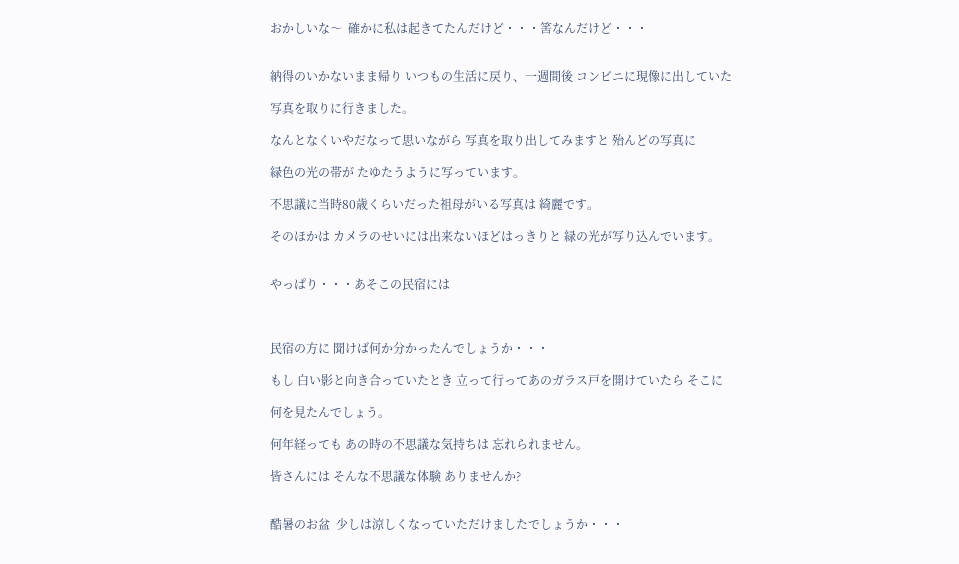おかしいな〜  確かに私は起きてたんだけど・・・筈なんだけど・・・


納得のいかないまま帰り いつもの生活に戻り、一週間後 コンビニに現像に出していた

写真を取りに行きました。

なんとなくいやだなって思いながら 写真を取り出してみますと 殆んどの写真に

緑色の光の帯が たゆたうように写っています。

不思議に当時80歳くらいだった祖母がいる写真は 綺麗です。

そのほかは カメラのせいには出来ないほどはっきりと 緑の光が写り込んでいます。


やっぱり・・・あそこの民宿には



民宿の方に 聞けば何か分かったんでしょうか・・・

もし 白い影と向き合っていたとき 立って行ってあのガラス戸を開けていたら そこに

何を見たんでしょう。

何年経っても あの時の不思議な気持ちは 忘れられません。

皆さんには そんな不思議な体験 ありませんか?


酷暑のお盆  少しは涼しくなっていただけましたでしょうか・・・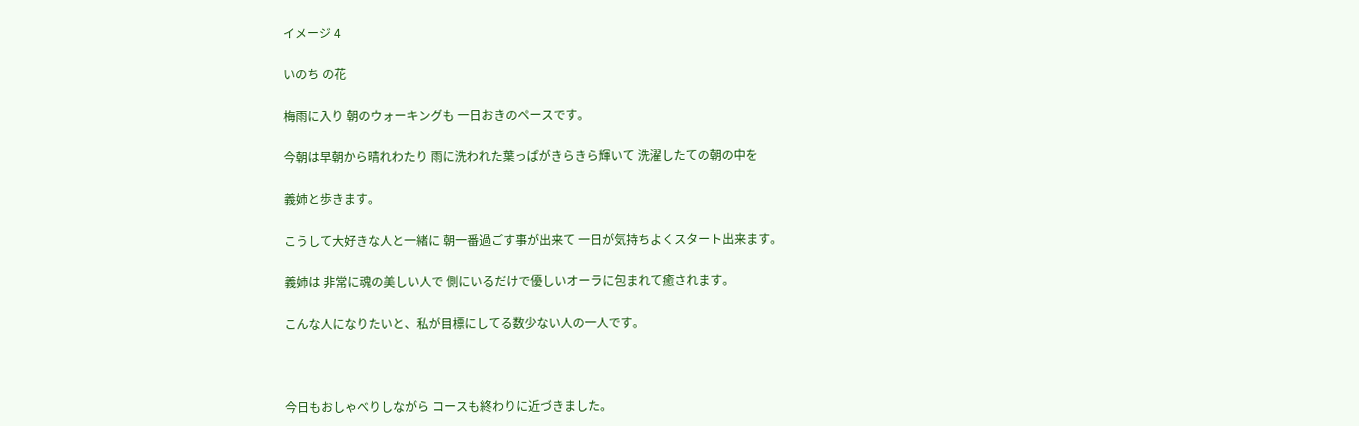イメージ 4

いのち の花

梅雨に入り 朝のウォーキングも 一日おきのペースです。

今朝は早朝から晴れわたり 雨に洗われた葉っぱがきらきら輝いて 洗濯したての朝の中を

義姉と歩きます。

こうして大好きな人と一緒に 朝一番過ごす事が出来て 一日が気持ちよくスタート出来ます。

義姉は 非常に魂の美しい人で 側にいるだけで優しいオーラに包まれて癒されます。

こんな人になりたいと、私が目標にしてる数少ない人の一人です。



今日もおしゃべりしながら コースも終わりに近づきました。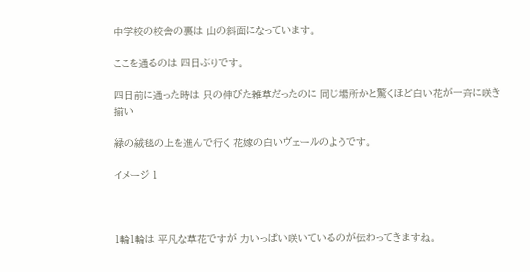中学校の校舎の裏は 山の斜面になっています。

ここを通るのは 四日ぶりです。

四日前に通った時は 只の伸びた雑草だったのに 同じ場所かと驚くほど白い花が一斉に咲き揃い

緑の絨毯の上を進んで行く 花嫁の白いヴェールのようです。

イメージ 1



1輪1輪は 平凡な草花ですが 力いっぱい咲いているのが伝わってきますね。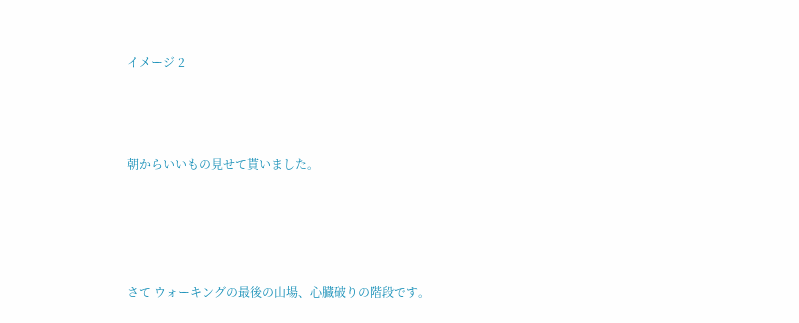イメージ 2



朝からいいもの見せて貰いました。




さて ウォーキングの最後の山場、心臓破りの階段です。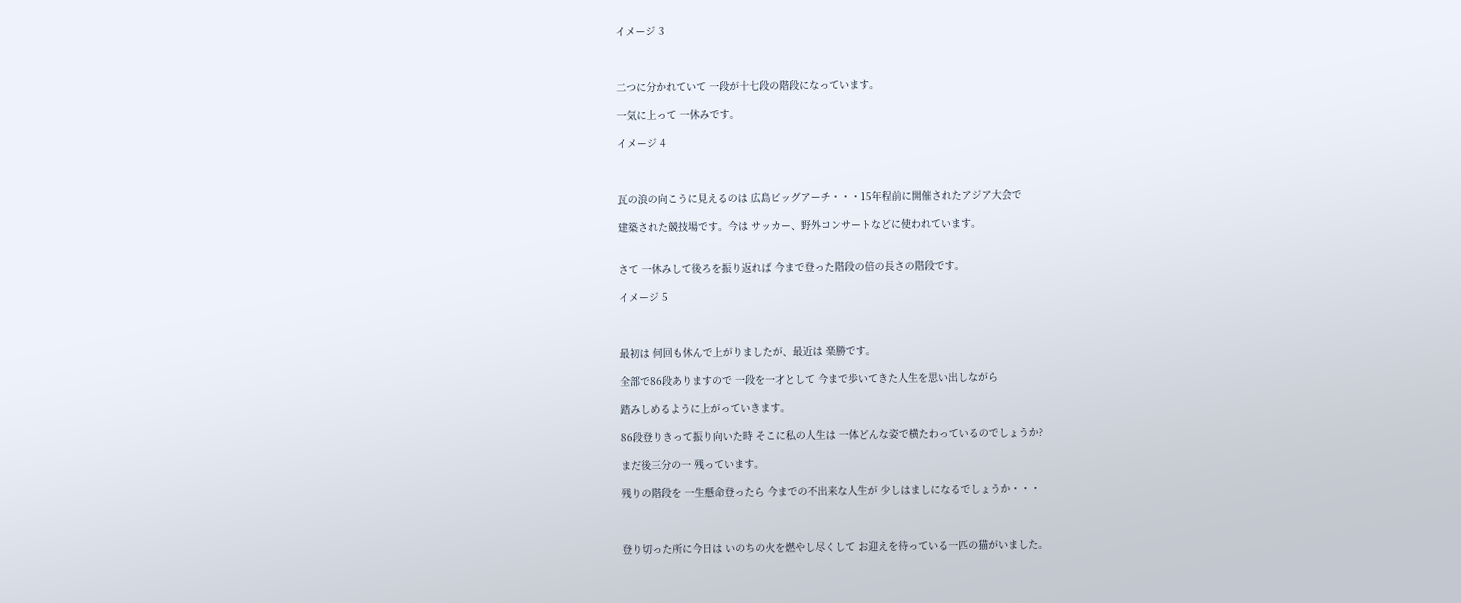イメージ 3



二つに分かれていて 一段が十七段の階段になっています。

一気に上って 一休みです。

イメージ 4



瓦の浪の向こうに見えるのは 広島ビッグアーチ・・・15年程前に開催されたアジア大会で

建築された競技場です。今は サッカー、野外コンサートなどに使われています。


さて 一休みして後ろを振り返れば 今まで登った階段の倍の長さの階段です。

イメージ 5



最初は 何回も休んで上がりましたが、最近は 楽勝です。

全部で86段ありますので 一段を一才として 今まで歩いてきた人生を思い出しながら

踏みしめるように上がっていきます。

86段登りきって振り向いた時 そこに私の人生は 一体どんな姿で横たわっているのでしょうか?

まだ後三分の一 残っています。

残りの階段を 一生懸命登ったら 今までの不出来な人生が 少しはましになるでしょうか・・・



登り切った所に今日は いのちの火を燃やし尽くして お迎えを待っている一匹の猫がいました。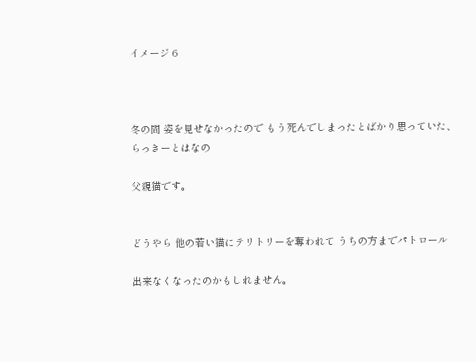イメージ 6



冬の間 姿を見せなかったので もう死んでしまったとばかり思っていた、らっきーとはなの

父親猫です。


どうやら 他の若い猫にテリトリーを奪われて うちの方までパトロール

出来なくなったのかもしれません。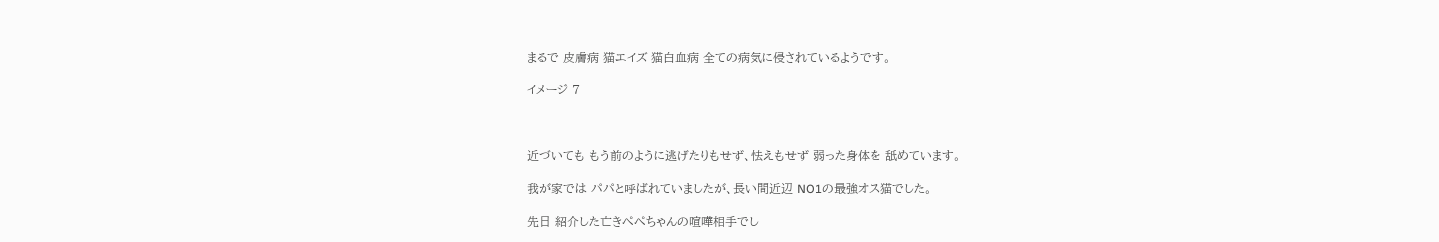まるで 皮膚病 猫エイズ 猫白血病 全ての病気に侵されているようです。

イメージ 7



近づいても もう前のように逃げたりもせず、怯えもせず 弱った身体を 舐めています。

我が家では パパと呼ばれていましたが、長い間近辺 NO1の最強オス猫でした。

先日 紹介した亡きぺぺちゃんの喧嘩相手でし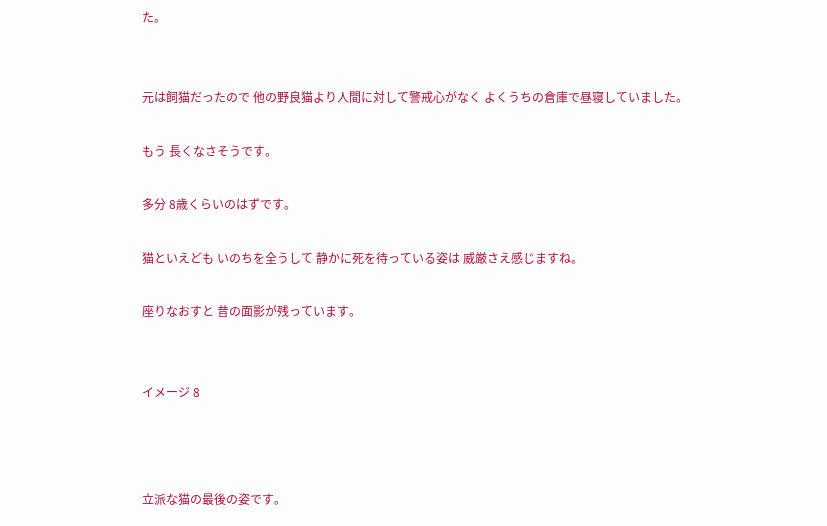た。


元は飼猫だったので 他の野良猫より人間に対して警戒心がなく よくうちの倉庫で昼寝していました。

もう 長くなさそうです。

多分 8歳くらいのはずです。

猫といえども いのちを全うして 静かに死を待っている姿は 威厳さえ感じますね。

座りなおすと 昔の面影が残っています。


イメージ 8



立派な猫の最後の姿です。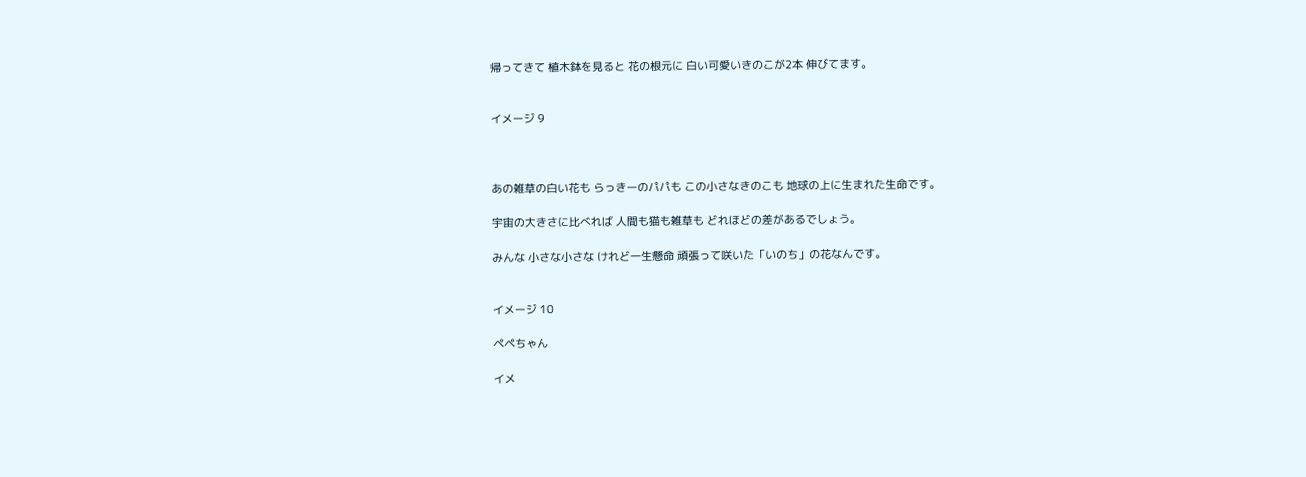帰ってきて 植木鉢を見ると 花の根元に 白い可愛いきのこが2本 伸びてます。


イメージ 9



あの雑草の白い花も らっきーのパパも この小さなきのこも 地球の上に生まれた生命です。

宇宙の大きさに比べれば 人間も猫も雑草も どれほどの差があるでしょう。

みんな 小さな小さな けれど一生懸命 頑張って咲いた「いのち」の花なんです。


イメージ 10

ペペちゃん

イメ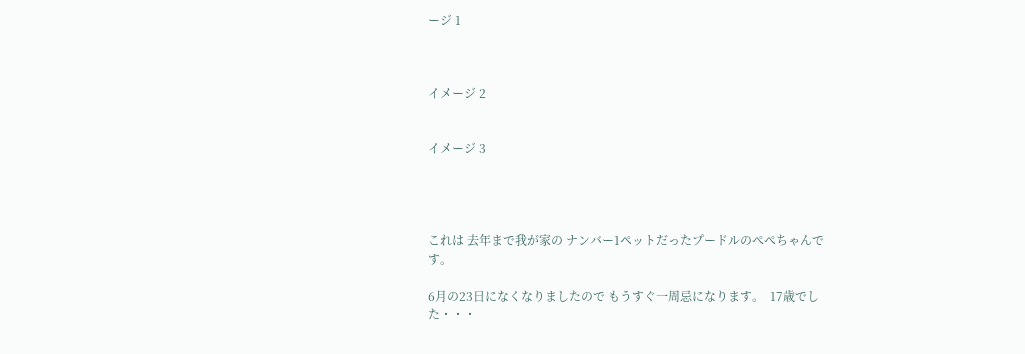ージ 1



イメージ 2


イメージ 3




これは 去年まで我が家の ナンバー1ペットだったプードルのぺぺちゃんです。

6月の23日になくなりましたので もうすぐ一周忌になります。  17歳でした・・・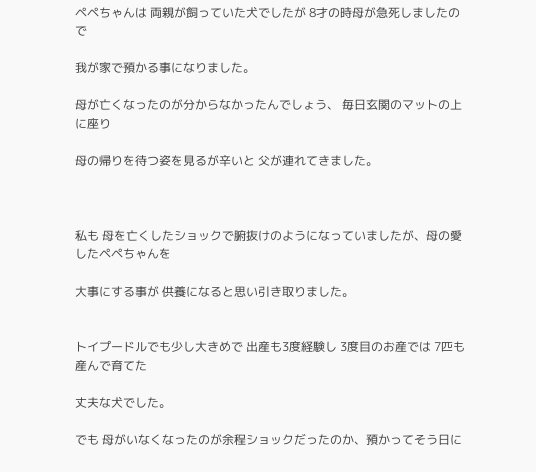ペペちゃんは 両親が飼っていた犬でしたが 8才の時母が急死しましたので

我が家で預かる事になりました。

母が亡くなったのが分からなかったんでしょう、 毎日玄関のマットの上に座り

母の帰りを待つ姿を見るが辛いと 父が連れてきました。



私も 母を亡くしたショックで腑抜けのようになっていましたが、母の愛したペペちゃんを

大事にする事が 供養になると思い引き取りました。


トイプードルでも少し大きめで 出産も3度経験し 3度目のお産では 7匹も産んで育てた

丈夫な犬でした。

でも 母がいなくなったのが余程ショックだったのか、預かってそう日に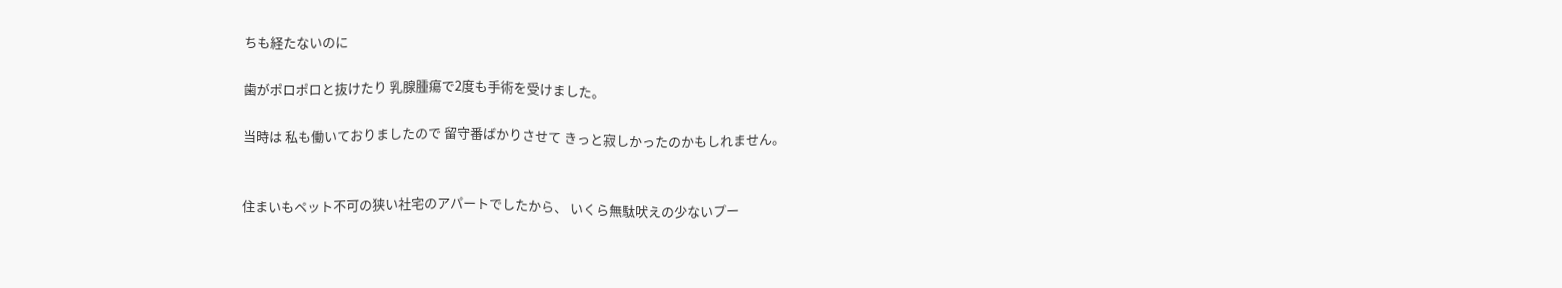ちも経たないのに

歯がポロポロと抜けたり 乳腺腫瘍で2度も手術を受けました。

当時は 私も働いておりましたので 留守番ばかりさせて きっと寂しかったのかもしれません。


住まいもペット不可の狭い社宅のアパートでしたから、 いくら無駄吠えの少ないプー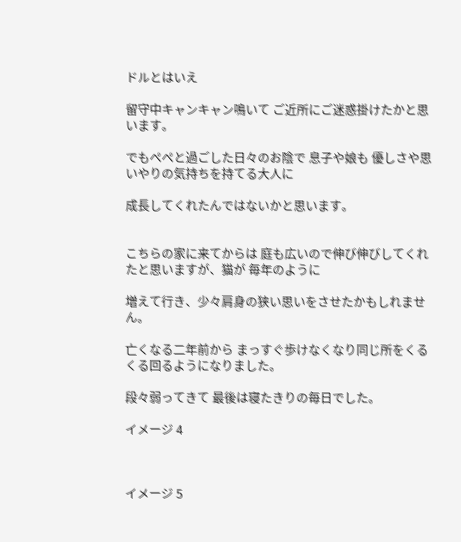ドルとはいえ

留守中キャンキャン鳴いて ご近所にご迷惑掛けたかと思います。

でもぺぺと過ごした日々のお陰で 息子や娘も 優しさや思いやりの気持ちを持てる大人に

成長してくれたんではないかと思います。


こちらの家に来てからは 庭も広いので伸び伸びしてくれたと思いますが、猫が 毎年のように

増えて行き、少々肩身の狭い思いをさせたかもしれません。

亡くなる二年前から まっすぐ歩けなくなり同じ所をくるくる回るようになりました。

段々弱ってきて 最後は寝たきりの毎日でした。

イメージ 4



イメージ 5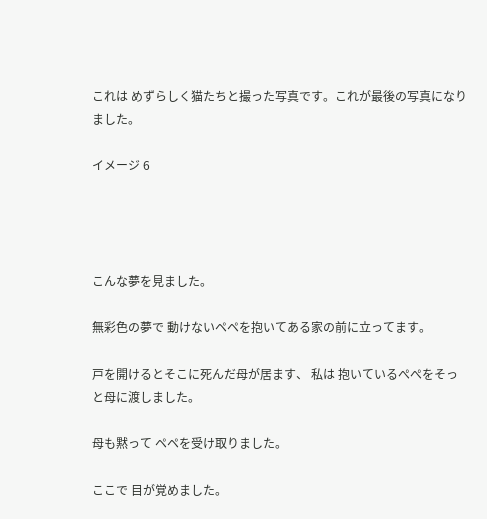これは めずらしく猫たちと撮った写真です。これが最後の写真になりました。

イメージ 6




こんな夢を見ました。

無彩色の夢で 動けないペペを抱いてある家の前に立ってます。

戸を開けるとそこに死んだ母が居ます、 私は 抱いているぺぺをそっと母に渡しました。

母も黙って ペペを受け取りました。

ここで 目が覚めました。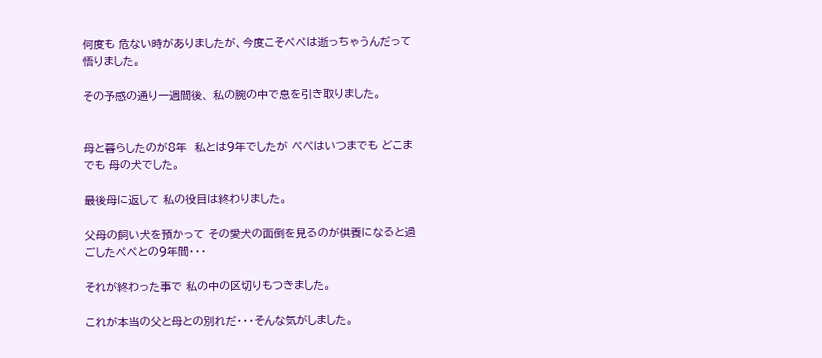何度も 危ない時がありましたが、今度こそペペは逝っちゃうんだって悟りました。

その予感の通り一週間後、 私の腕の中で息を引き取りました。


母と暮らしたのが8年  私とは9年でしたが ぺぺはいつまでも どこまでも 母の犬でした。

最後母に返して 私の役目は終わりました。

父母の飼い犬を預かって その愛犬の面倒を見るのが供養になると過ごしたペペとの9年間・・・

それが終わった事で 私の中の区切りもつきました。

これが本当の父と母との別れだ・・・そんな気がしました。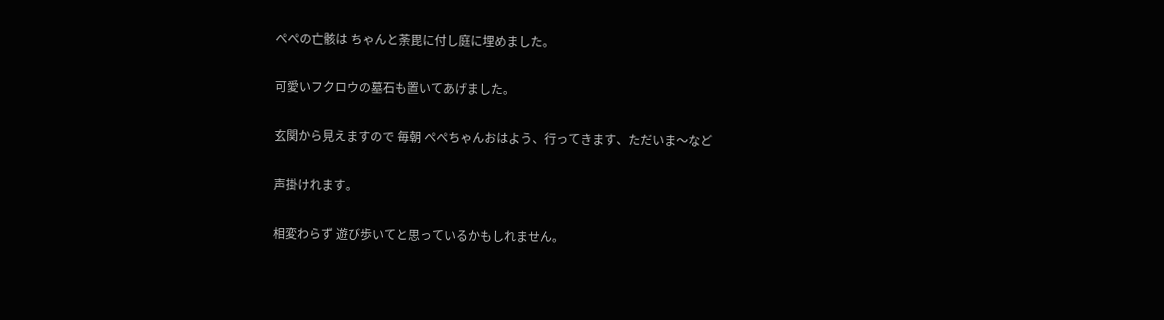ぺぺの亡骸は ちゃんと荼毘に付し庭に埋めました。

可愛いフクロウの墓石も置いてあげました。

玄関から見えますので 毎朝 ぺぺちゃんおはよう、行ってきます、ただいま〜など

声掛けれます。

相変わらず 遊び歩いてと思っているかもしれません。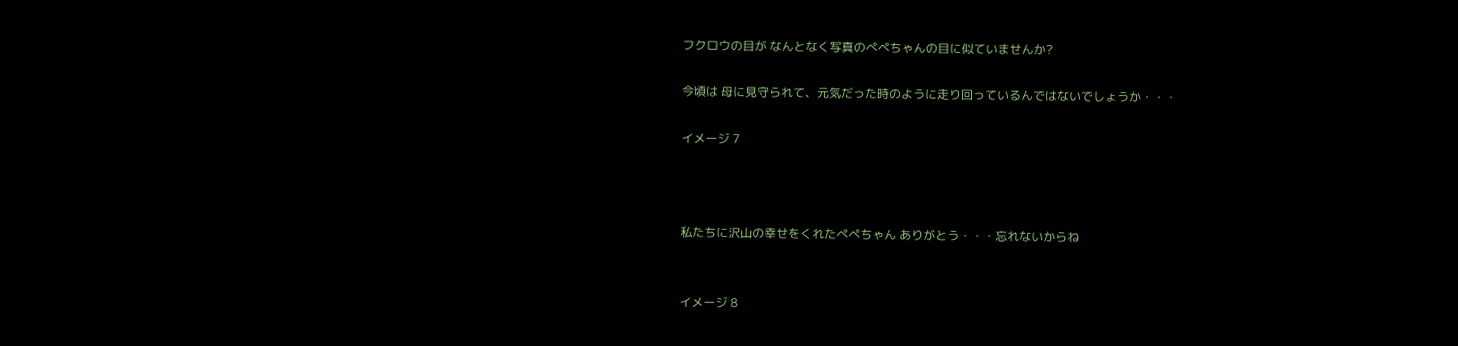フクロウの目が なんとなく写真のぺぺちゃんの目に似ていませんか?

今頃は 母に見守られて、元気だった時のように走り回っているんではないでしょうか・・・

イメージ 7



私たちに沢山の幸せをくれたぺぺちゃん ありがとう・・・忘れないからね


イメージ 8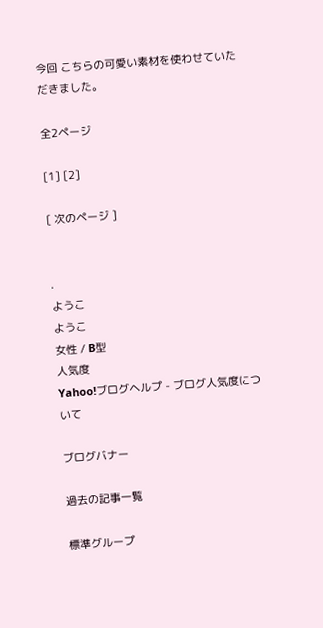今回 こちらの可愛い素材を使わせていただきました。

全2ページ

[1] [2]

[ 次のページ ]


.
ようこ
ようこ
女性 / B型
人気度
Yahoo!ブログヘルプ - ブログ人気度について

ブログバナー

過去の記事一覧

標準グループ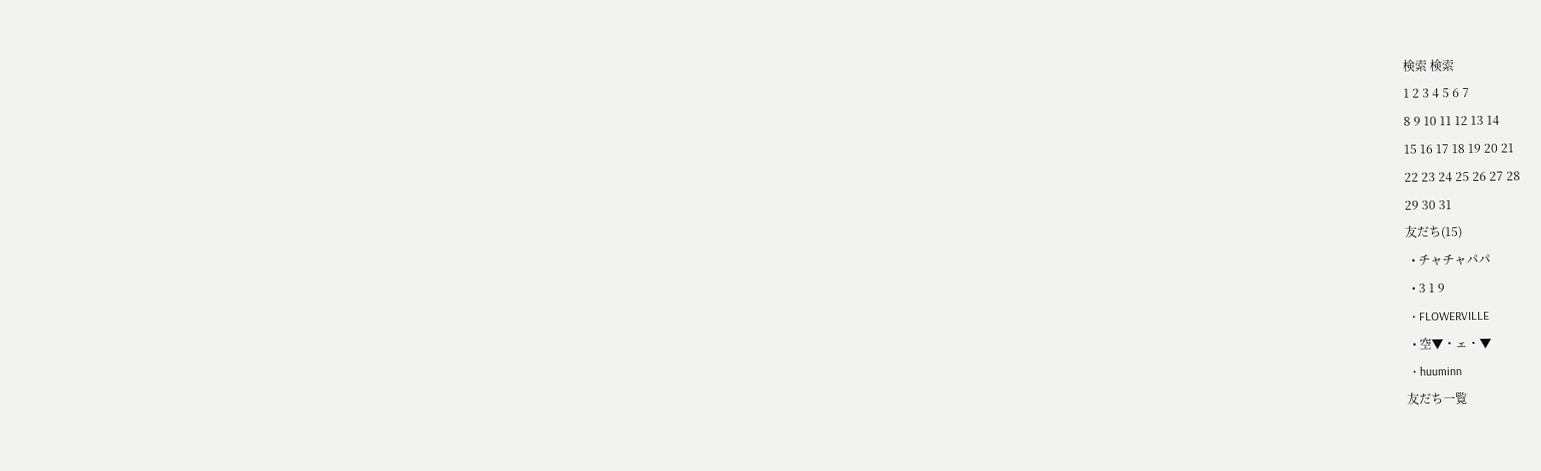検索 検索
1 2 3 4 5 6 7
8 9 10 11 12 13 14
15 16 17 18 19 20 21
22 23 24 25 26 27 28
29 30 31
友だち(15)
  • チャチャパパ
  • 3 1 9
  • FLOWERVILLE
  • 空▼・ェ・▼
  • huuminn
友だち一覧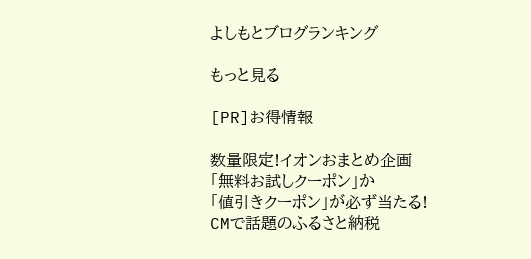よしもとブログランキング

もっと見る

[PR]お得情報

数量限定!イオンおまとめ企画
「無料お試しクーポン」か
「値引きクーポン」が必ず当たる!
CMで話題のふるさと納税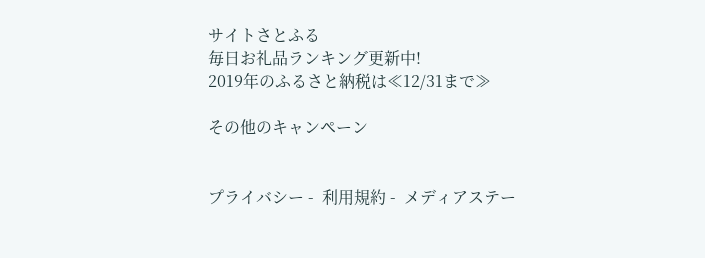サイトさとふる
毎日お礼品ランキング更新中!
2019年のふるさと納税は≪12/31まで≫

その他のキャンペーン


プライバシー -  利用規約 -  メディアステー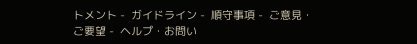トメント -  ガイドライン -  順守事項 -  ご意見・ご要望 -  ヘルプ・お問い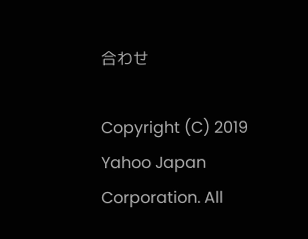合わせ

Copyright (C) 2019 Yahoo Japan Corporation. All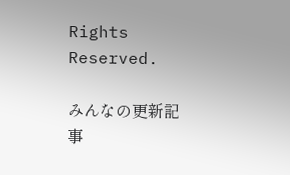Rights Reserved.

みんなの更新記事